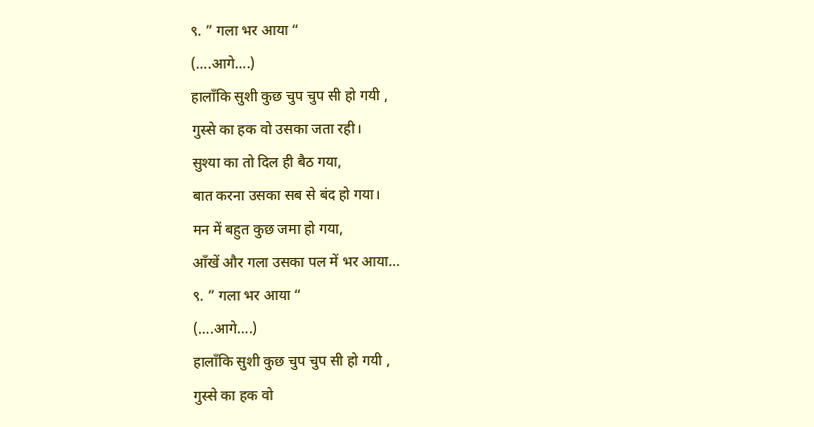९. ” गला भर आया “
(….आगे….)
हालाँकि सुशी कुछ चुप चुप सी हो गयी ,
गुस्से का हक वो उसका जता रही।
सुश्या का तो दिल ही बैठ गया,
बात करना उसका सब से बंद हो गया।
मन में बहुत कुछ जमा हो गया,
आँखें और गला उसका पल में भर आया…
९. ” गला भर आया “
(….आगे….)
हालाँकि सुशी कुछ चुप चुप सी हो गयी ,
गुस्से का हक वो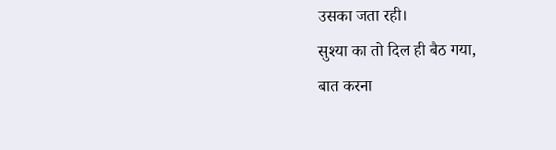उसका जता रही।
सुश्या का तो दिल ही बैठ गया,
बात करना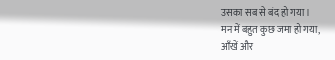उसका सब से बंद हो गया।
मन में बहुत कुछ जमा हो गया,
आँखें और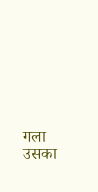गला उसका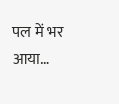पल में भर आया…